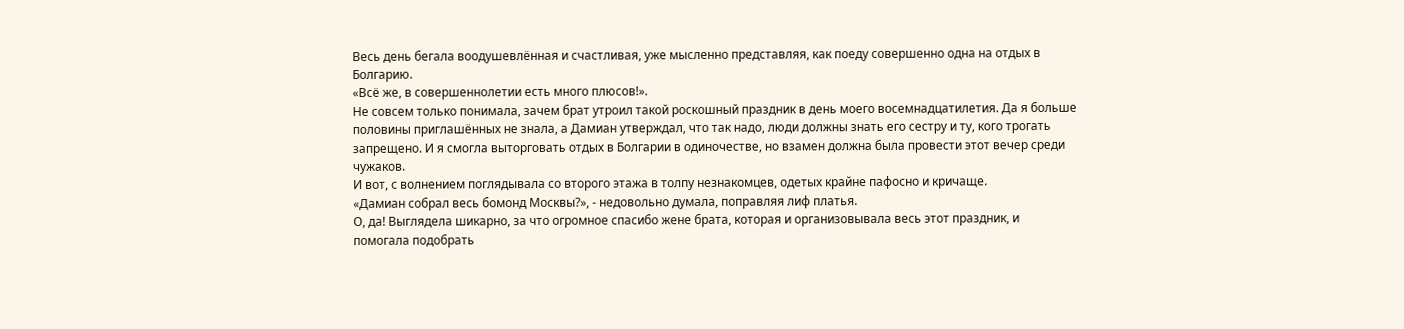Весь день бегала воодушевлённая и счастливая, уже мысленно представляя, как поеду совершенно одна на отдых в Болгарию.
«Всё же, в совершеннолетии есть много плюсов!».
Не совсем только понимала, зачем брат утроил такой роскошный праздник в день моего восемнадцатилетия. Да я больше половины приглашённых не знала, а Дамиан утверждал, что так надо, люди должны знать его сестру и ту, кого трогать запрещено. И я смогла выторговать отдых в Болгарии в одиночестве, но взамен должна была провести этот вечер среди чужаков.
И вот, с волнением поглядывала со второго этажа в толпу незнакомцев, одетых крайне пафосно и кричаще.
«Дамиан собрал весь бомонд Москвы?», - недовольно думала, поправляя лиф платья.
О, да! Выглядела шикарно, за что огромное спасибо жене брата, которая и организовывала весь этот праздник, и помогала подобрать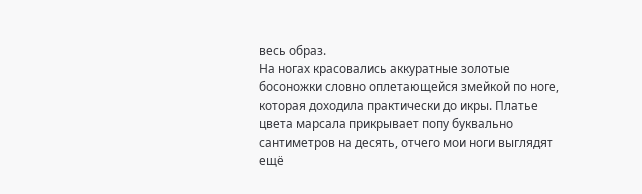весь образ.
На ногах красовались аккуратные золотые босоножки словно оплетающейся змейкой по ноге, которая доходила практически до икры. Платье цвета марсала прикрывает попу буквально сантиметров на десять, отчего мои ноги выглядят ещё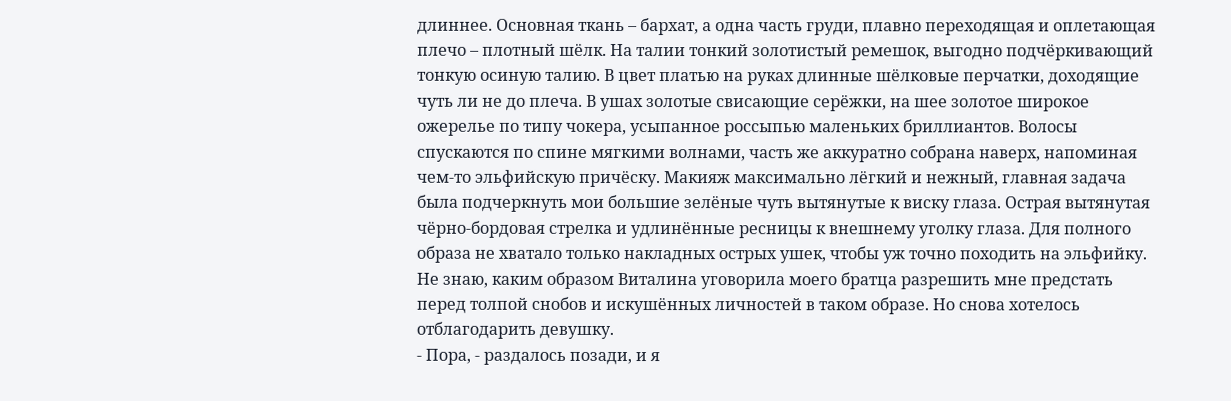длиннее. Основная ткань – бархат, а одна часть груди, плавно переходящая и оплетающая плечо – плотный шёлк. На талии тонкий золотистый ремешок, выгодно подчёркивающий тонкую осиную талию. В цвет платью на руках длинные шёлковые перчатки, доходящие чуть ли не до плеча. В ушах золотые свисающие серёжки, на шее золотое широкое ожерелье по типу чокера, усыпанное россыпью маленьких бриллиантов. Волосы спускаются по спине мягкими волнами, часть же аккуратно собрана наверх, напоминая чем-то эльфийскую причёску. Макияж максимально лёгкий и нежный, главная задача была подчеркнуть мои большие зелёные чуть вытянутые к виску глаза. Острая вытянутая чёрно-бордовая стрелка и удлинённые ресницы к внешнему уголку глаза. Для полного образа не хватало только накладных острых ушек, чтобы уж точно походить на эльфийку.
Не знаю, каким образом Виталина уговорила моего братца разрешить мне предстать перед толпой снобов и искушённых личностей в таком образе. Но снова хотелось отблагодарить девушку.
- Пора, - раздалось позади, и я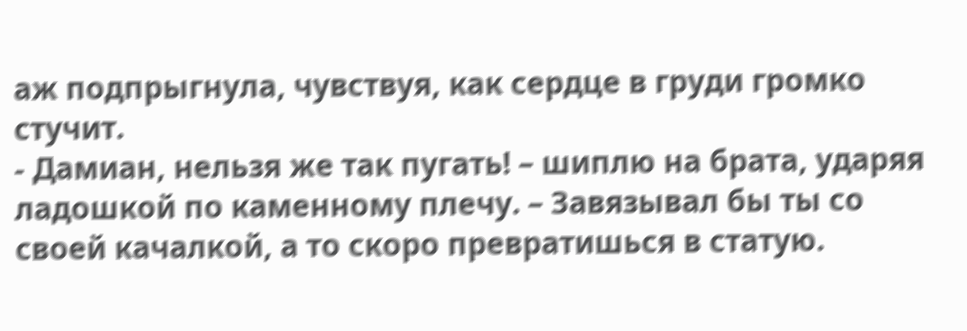аж подпрыгнула, чувствуя, как сердце в груди громко стучит.
- Дамиан, нельзя же так пугать! – шиплю на брата, ударяя ладошкой по каменному плечу. – Завязывал бы ты со своей качалкой, а то скоро превратишься в статую.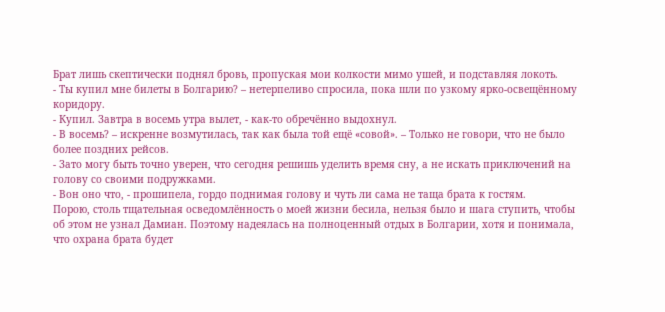Брат лишь скептически поднял бровь, пропуская мои колкости мимо ушей, и подставляя локоть.
- Ты купил мне билеты в Болгарию? – нетерпеливо спросила, пока шли по узкому ярко-освещённому коридору.
- Купил. Завтра в восемь утра вылет, - как-то обречённо выдохнул.
- В восемь? – искренне возмутилась, так как была той ещё «совой». – Только не говори, что не было более поздних рейсов.
- Зато могу быть точно уверен, что сегодня решишь уделить время сну, а не искать приключений на голову со своими подружками.
- Вон оно что, - прошипела, гордо поднимая голову и чуть ли сама не таща брата к гостям.
Порою, столь тщательная осведомлённость о моей жизни бесила, нельзя было и шага ступить, чтобы об этом не узнал Дамиан. Поэтому надеялась на полноценный отдых в Болгарии, хотя и понимала, что охрана брата будет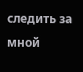следить за мной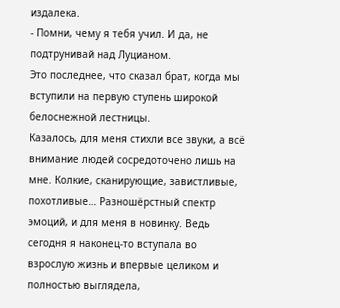издалека.
- Помни, чему я тебя учил. И да, не подтрунивай над Луцианом.
Это последнее, что сказал брат, когда мы вступили на первую ступень широкой белоснежной лестницы.
Казалось, для меня стихли все звуки, а всё внимание людей сосредоточено лишь на мне. Колкие, сканирующие, завистливые, похотливые… Разношёрстный спектр эмоций, и для меня в новинку. Ведь сегодня я наконец-то вступала во взрослую жизнь и впервые целиком и полностью выглядела,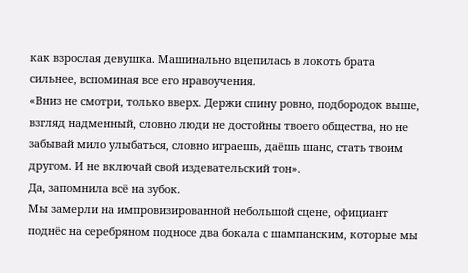как взрослая девушка. Машинально вцепилась в локоть брата сильнее, вспоминая все его нравоучения.
«Вниз не смотри, только вверх. Держи спину ровно, подбородок выше, взгляд надменный, словно люди не достойны твоего общества, но не забывай мило улыбаться, словно играешь, даёшь шанс, стать твоим другом. И не включай свой издевательский тон».
Да, запомнила всё на зубок.
Мы замерли на импровизированной небольшой сцене, официант поднёс на серебряном подносе два бокала с шампанским, которые мы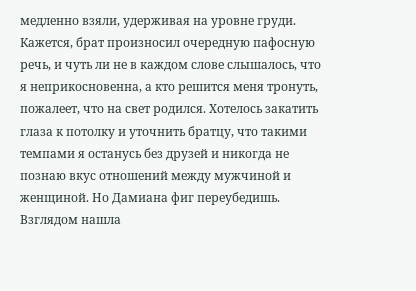медленно взяли, удерживая на уровне груди.
Кажется, брат произносил очередную пафосную речь, и чуть ли не в каждом слове слышалось, что я неприкосновенна, а кто решится меня тронуть, пожалеет, что на свет родился. Хотелось закатить глаза к потолку и уточнить братцу, что такими темпами я останусь без друзей и никогда не познаю вкус отношений между мужчиной и женщиной. Но Дамиана фиг переубедишь.
Взглядом нашла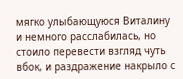мягко улыбающуюся Виталину и немного расслабилась, но стоило перевести взгляд чуть вбок, и раздражение накрыло с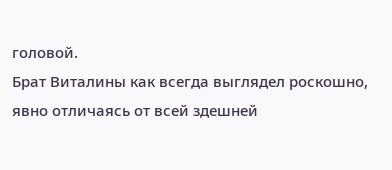головой.
Брат Виталины как всегда выглядел роскошно, явно отличаясь от всей здешней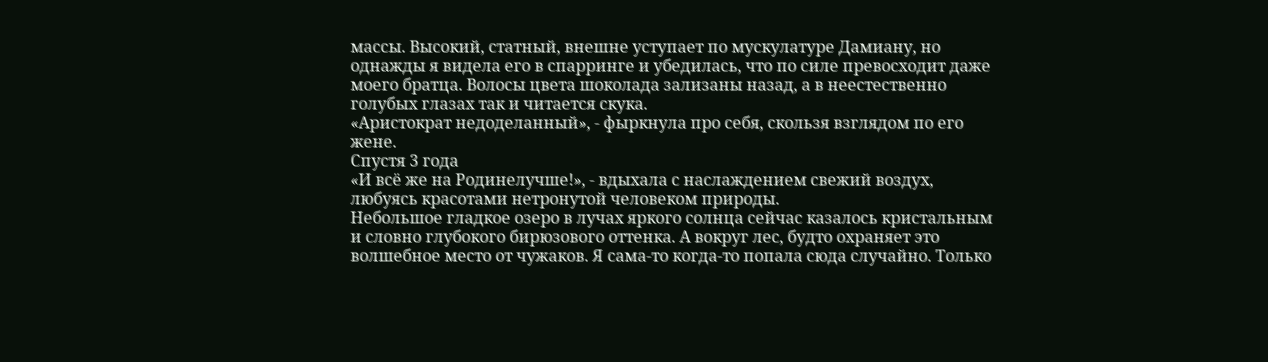массы. Высокий, статный, внешне уступает по мускулатуре Дамиану, но однажды я видела его в спарринге и убедилась, что по силе превосходит даже моего братца. Волосы цвета шоколада зализаны назад, а в неестественно голубых глазах так и читается скука.
«Аристократ недоделанный», - фыркнула про себя, скользя взглядом по его жене.
Спустя 3 года
«И всё же на Родинелучше!», - вдыхала с наслаждением свежий воздух, любуясь красотами нетронутой человеком природы.
Небольшое гладкое озеро в лучах яркого солнца сейчас казалось кристальным и словно глубокого бирюзового оттенка. А вокруг лес, будто охраняет это волшебное место от чужаков. Я сама-то когда-то попала сюда случайно. Только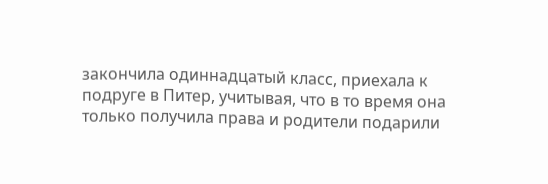закончила одиннадцатый класс, приехала к подруге в Питер, учитывая, что в то время она только получила права и родители подарили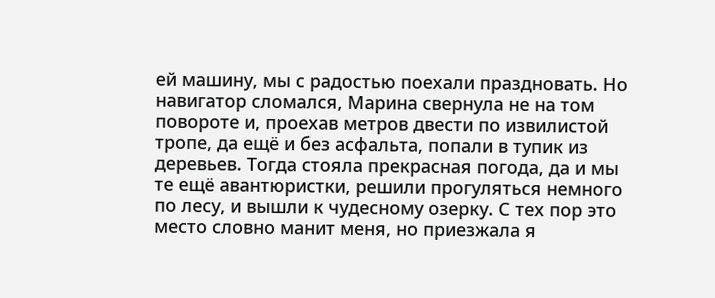ей машину, мы с радостью поехали праздновать. Но навигатор сломался, Марина свернула не на том повороте и, проехав метров двести по извилистой тропе, да ещё и без асфальта, попали в тупик из деревьев. Тогда стояла прекрасная погода, да и мы те ещё авантюристки, решили прогуляться немного по лесу, и вышли к чудесному озерку. С тех пор это место словно манит меня, но приезжала я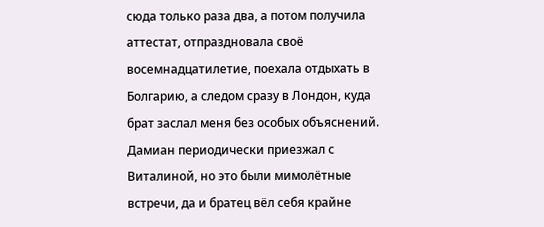сюда только раза два, а потом получила аттестат, отпраздновала своё восемнадцатилетие, поехала отдыхать в Болгарию, а следом сразу в Лондон, куда брат заслал меня без особых объяснений.
Дамиан периодически приезжал с Виталиной, но это были мимолётные встречи, да и братец вёл себя крайне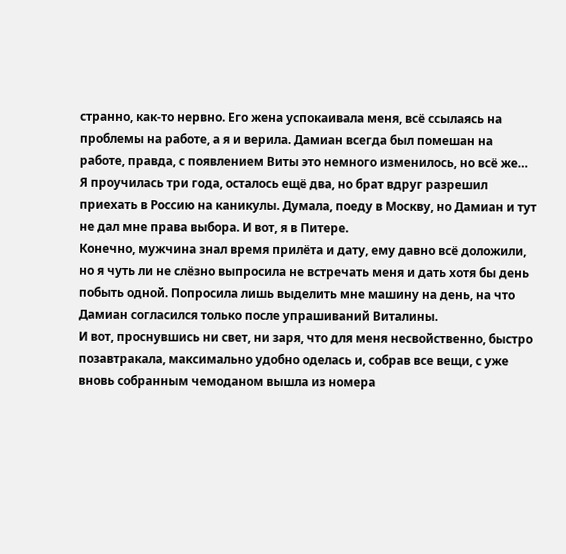странно, как-то нервно. Его жена успокаивала меня, всё ссылаясь на проблемы на работе, а я и верила. Дамиан всегда был помешан на работе, правда, с появлением Виты это немного изменилось, но всё же…
Я проучилась три года, осталось ещё два, но брат вдруг разрешил приехать в Россию на каникулы. Думала, поеду в Москву, но Дамиан и тут не дал мне права выбора. И вот, я в Питере.
Конечно, мужчина знал время прилёта и дату, ему давно всё доложили, но я чуть ли не слёзно выпросила не встречать меня и дать хотя бы день побыть одной. Попросила лишь выделить мне машину на день, на что Дамиан согласился только после упрашиваний Виталины.
И вот, проснувшись ни свет, ни заря, что для меня несвойственно, быстро позавтракала, максимально удобно оделась и, собрав все вещи, с уже вновь собранным чемоданом вышла из номера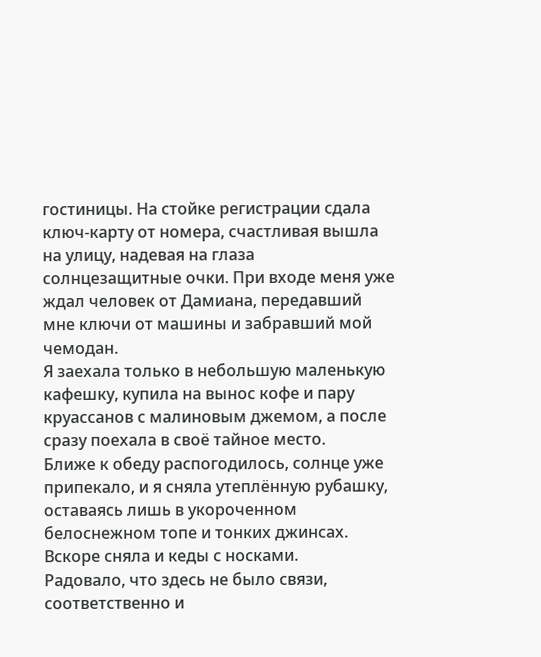гостиницы. На стойке регистрации сдала ключ-карту от номера, счастливая вышла на улицу, надевая на глаза солнцезащитные очки. При входе меня уже ждал человек от Дамиана, передавший мне ключи от машины и забравший мой чемодан.
Я заехала только в небольшую маленькую кафешку, купила на вынос кофе и пару круассанов с малиновым джемом, а после сразу поехала в своё тайное место.
Ближе к обеду распогодилось, солнце уже припекало, и я сняла утеплённую рубашку, оставаясь лишь в укороченном белоснежном топе и тонких джинсах. Вскоре сняла и кеды с носками.
Радовало, что здесь не было связи, соответственно и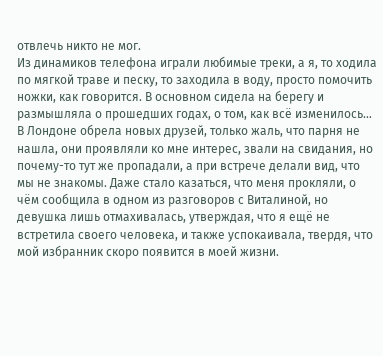отвлечь никто не мог.
Из динамиков телефона играли любимые треки, а я, то ходила по мягкой траве и песку, то заходила в воду, просто помочить ножки, как говорится. В основном сидела на берегу и размышляла о прошедших годах, о том, как всё изменилось…
В Лондоне обрела новых друзей, только жаль, что парня не нашла, они проявляли ко мне интерес, звали на свидания, но почему-то тут же пропадали, а при встрече делали вид, что мы не знакомы. Даже стало казаться, что меня прокляли, о чём сообщила в одном из разговоров с Виталиной, но девушка лишь отмахивалась, утверждая, что я ещё не встретила своего человека, и также успокаивала, твердя, что мой избранник скоро появится в моей жизни.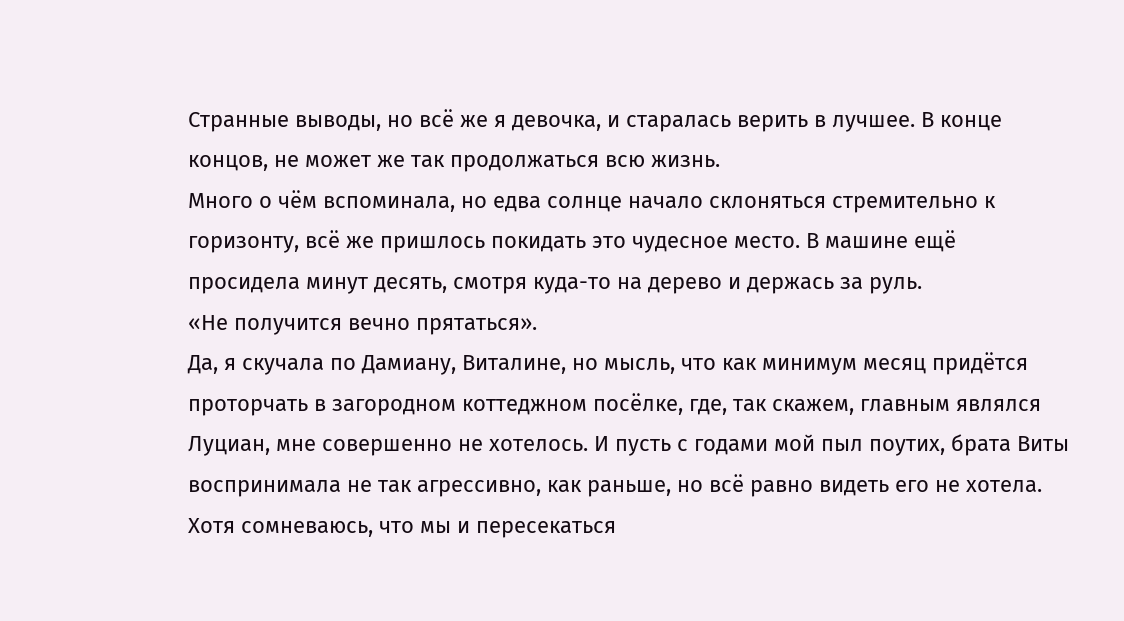Странные выводы, но всё же я девочка, и старалась верить в лучшее. В конце концов, не может же так продолжаться всю жизнь.
Много о чём вспоминала, но едва солнце начало склоняться стремительно к горизонту, всё же пришлось покидать это чудесное место. В машине ещё просидела минут десять, смотря куда-то на дерево и держась за руль.
«Не получится вечно прятаться».
Да, я скучала по Дамиану, Виталине, но мысль, что как минимум месяц придётся проторчать в загородном коттеджном посёлке, где, так скажем, главным являлся Луциан, мне совершенно не хотелось. И пусть с годами мой пыл поутих, брата Виты воспринимала не так агрессивно, как раньше, но всё равно видеть его не хотела. Хотя сомневаюсь, что мы и пересекаться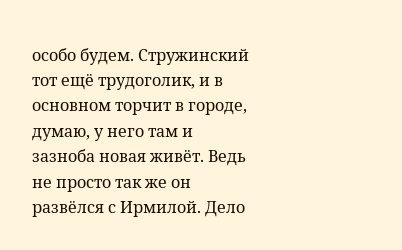особо будем. Стружинский тот ещё трудоголик, и в основном торчит в городе, думаю, у него там и зазноба новая живёт. Ведь не просто так же он развёлся с Ирмилой. Дело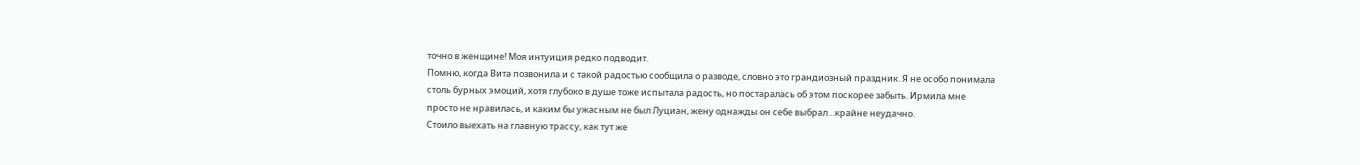точно в женщине! Моя интуиция редко подводит.
Помню, когда Вита позвонила и с такой радостью сообщила о разводе, словно это грандиозный праздник. Я не особо понимала столь бурных эмоций, хотя глубоко в душе тоже испытала радость, но постаралась об этом поскорее забыть. Ирмила мне просто не нравилась, и каким бы ужасным не был Луциан, жену однажды он себе выбрал…крайне неудачно.
Стоило выехать на главную трассу, как тут же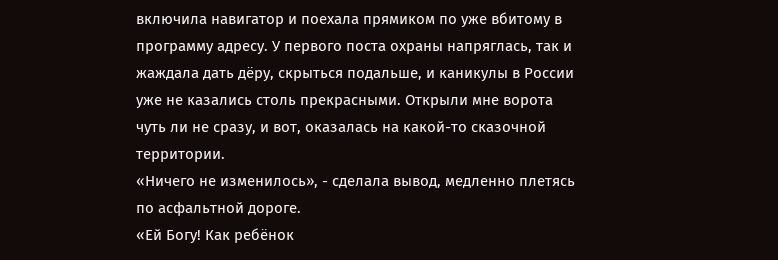включила навигатор и поехала прямиком по уже вбитому в программу адресу. У первого поста охраны напряглась, так и жаждала дать дёру, скрыться подальше, и каникулы в России уже не казались столь прекрасными. Открыли мне ворота чуть ли не сразу, и вот, оказалась на какой-то сказочной территории.
«Ничего не изменилось», - сделала вывод, медленно плетясь по асфальтной дороге.
«Ей Богу! Как ребёнок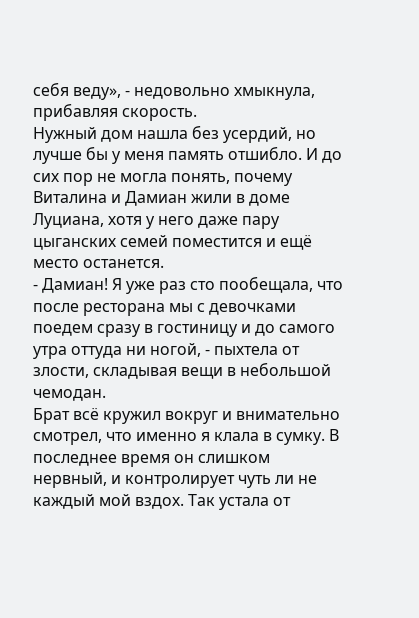себя веду», - недовольно хмыкнула, прибавляя скорость.
Нужный дом нашла без усердий, но лучше бы у меня память отшибло. И до сих пор не могла понять, почему Виталина и Дамиан жили в доме Луциана, хотя у него даже пару цыганских семей поместится и ещё место останется.
- Дамиан! Я уже раз сто пообещала, что после ресторана мы с девочками поедем сразу в гостиницу и до самого утра оттуда ни ногой, - пыхтела от злости, складывая вещи в небольшой чемодан.
Брат всё кружил вокруг и внимательно смотрел, что именно я клала в сумку. В последнее время он слишком нервный, и контролирует чуть ли не каждый мой вздох. Так устала от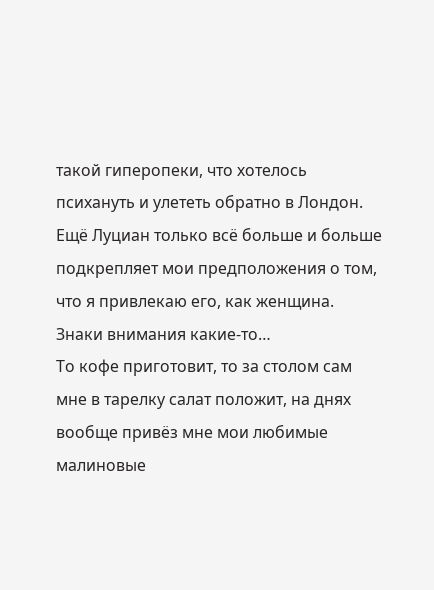такой гиперопеки, что хотелось психануть и улететь обратно в Лондон. Ещё Луциан только всё больше и больше подкрепляет мои предположения о том, что я привлекаю его, как женщина.
Знаки внимания какие-то…
То кофе приготовит, то за столом сам мне в тарелку салат положит, на днях вообще привёз мне мои любимые малиновые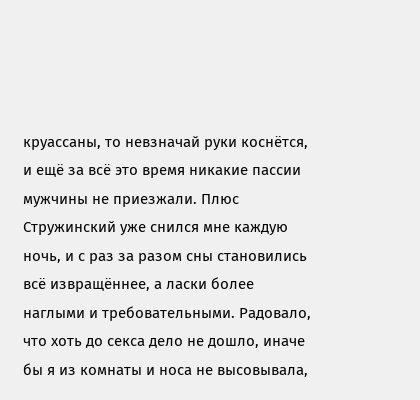круассаны, то невзначай руки коснётся, и ещё за всё это время никакие пассии мужчины не приезжали. Плюс Стружинский уже снился мне каждую ночь, и с раз за разом сны становились всё извращённее, а ласки более наглыми и требовательными. Радовало, что хоть до секса дело не дошло, иначе бы я из комнаты и носа не высовывала,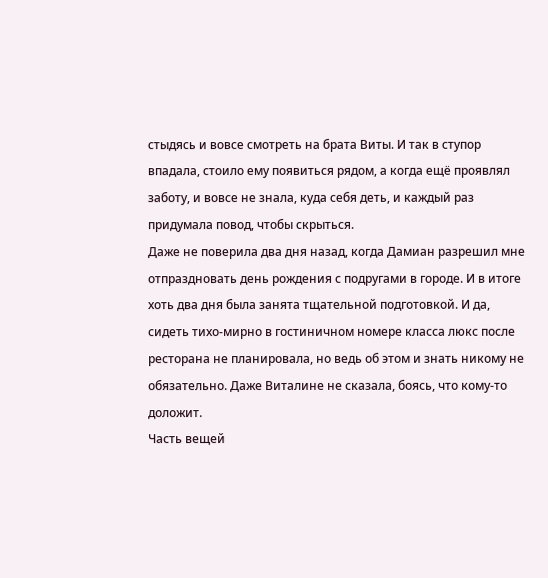стыдясь и вовсе смотреть на брата Виты. И так в ступор впадала, стоило ему появиться рядом, а когда ещё проявлял заботу, и вовсе не знала, куда себя деть, и каждый раз придумала повод, чтобы скрыться.
Даже не поверила два дня назад, когда Дамиан разрешил мне отпраздновать день рождения с подругами в городе. И в итоге хоть два дня была занята тщательной подготовкой. И да, сидеть тихо-мирно в гостиничном номере класса люкс после ресторана не планировала, но ведь об этом и знать никому не обязательно. Даже Виталине не сказала, боясь, что кому-то доложит.
Часть вещей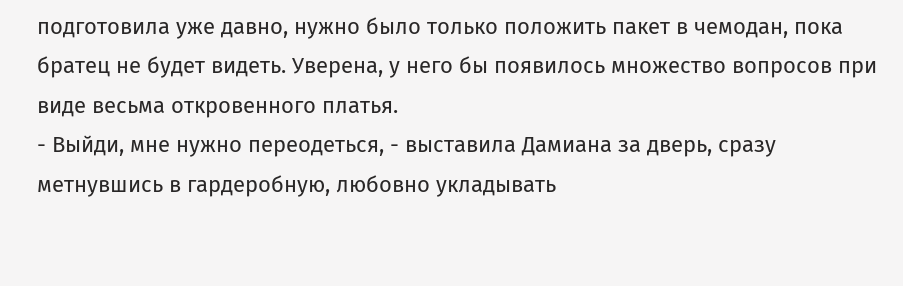подготовила уже давно, нужно было только положить пакет в чемодан, пока братец не будет видеть. Уверена, у него бы появилось множество вопросов при виде весьма откровенного платья.
- Выйди, мне нужно переодеться, - выставила Дамиана за дверь, сразу метнувшись в гардеробную, любовно укладывать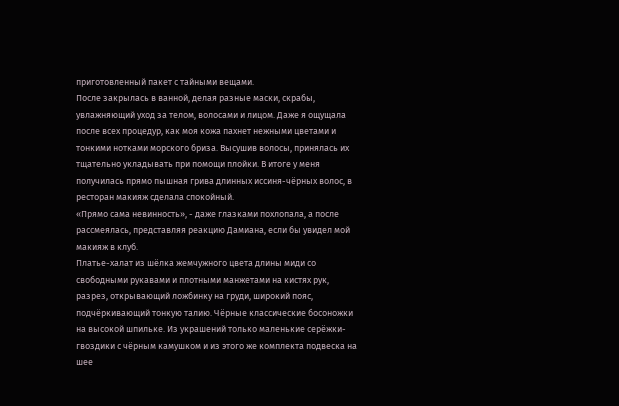приготовленный пакет с тайными вещами.
После закрылась в ванной, делая разные маски, скрабы, увлажняющий уход за телом, волосами и лицом. Даже я ощущала после всех процедур, как моя кожа пахнет нежными цветами и тонкими нотками морского бриза. Высушив волосы, принялась их тщательно укладывать при помощи плойки. В итоге у меня получилась прямо пышная грива длинных иссиня-чёрных волос, в ресторан макияж сделала спокойный.
«Прямо сама невинность», - даже глазками похлопала, а после рассмеялась, представляя реакцию Дамиана, если бы увидел мой макияж в клуб.
Платье-халат из шёлка жемчужного цвета длины миди со свободными рукавами и плотными манжетами на кистях рук, разрез, открывающий ложбинку на груди, широкий пояс, подчёркивающий тонкую талию. Чёрные классические босоножки на высокой шпильке. Из украшений только маленькие серёжки-гвоздики с чёрным камушком и из этого же комплекта подвеска на шее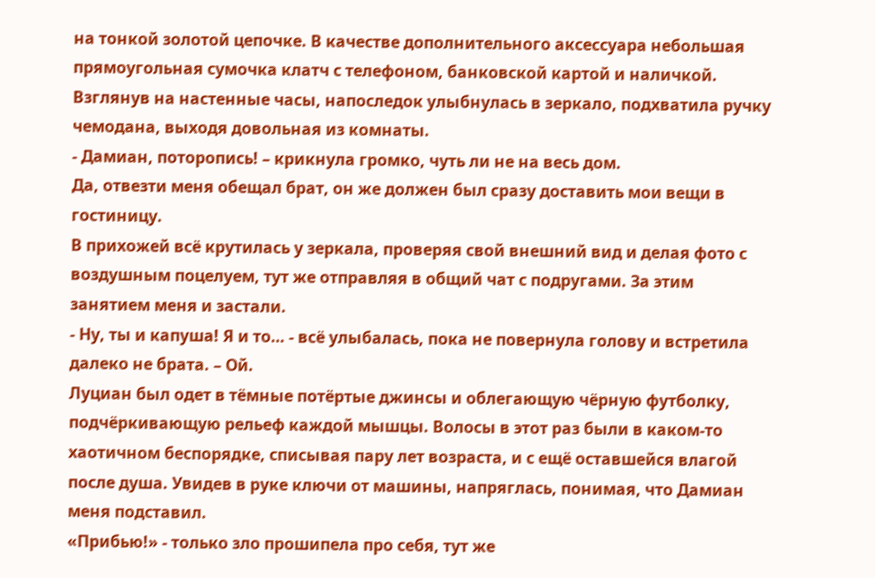на тонкой золотой цепочке. В качестве дополнительного аксессуара небольшая прямоугольная сумочка клатч с телефоном, банковской картой и наличкой.
Взглянув на настенные часы, напоследок улыбнулась в зеркало, подхватила ручку чемодана, выходя довольная из комнаты.
- Дамиан, поторопись! – крикнула громко, чуть ли не на весь дом.
Да, отвезти меня обещал брат, он же должен был сразу доставить мои вещи в гостиницу.
В прихожей всё крутилась у зеркала, проверяя свой внешний вид и делая фото с воздушным поцелуем, тут же отправляя в общий чат с подругами. За этим занятием меня и застали.
- Ну, ты и капуша! Я и то… - всё улыбалась, пока не повернула голову и встретила далеко не брата. – Ой.
Луциан был одет в тёмные потёртые джинсы и облегающую чёрную футболку, подчёркивающую рельеф каждой мышцы. Волосы в этот раз были в каком-то хаотичном беспорядке, списывая пару лет возраста, и с ещё оставшейся влагой после душа. Увидев в руке ключи от машины, напряглась, понимая, что Дамиан меня подставил.
«Прибью!» - только зло прошипела про себя, тут же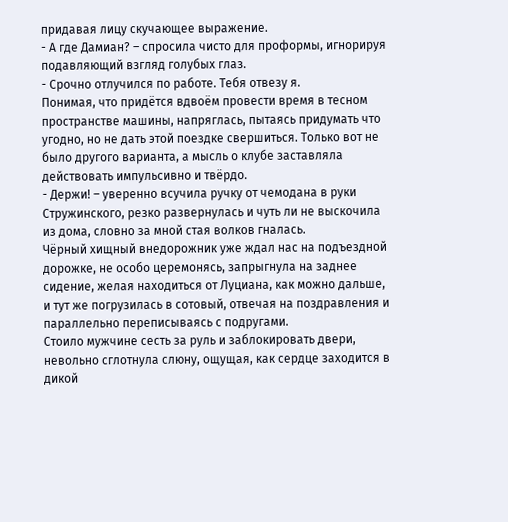придавая лицу скучающее выражение.
- А где Дамиан? – спросила чисто для проформы, игнорируя подавляющий взгляд голубых глаз.
- Срочно отлучился по работе. Тебя отвезу я.
Понимая, что придётся вдвоём провести время в тесном пространстве машины, напряглась, пытаясь придумать что угодно, но не дать этой поездке свершиться. Только вот не было другого варианта, а мысль о клубе заставляла действовать импульсивно и твёрдо.
- Держи! – уверенно всучила ручку от чемодана в руки Стружинского, резко развернулась и чуть ли не выскочила из дома, словно за мной стая волков гналась.
Чёрный хищный внедорожник уже ждал нас на подъездной дорожке, не особо церемонясь, запрыгнула на заднее сидение, желая находиться от Луциана, как можно дальше, и тут же погрузилась в сотовый, отвечая на поздравления и параллельно переписываясь с подругами.
Стоило мужчине сесть за руль и заблокировать двери, невольно сглотнула слюну, ощущая, как сердце заходится в дикой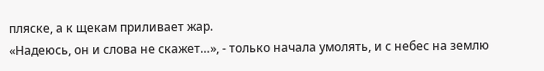пляске, а к щекам приливает жар.
«Надеюсь, он и слова не скажет…», - только начала умолять, и с небес на землю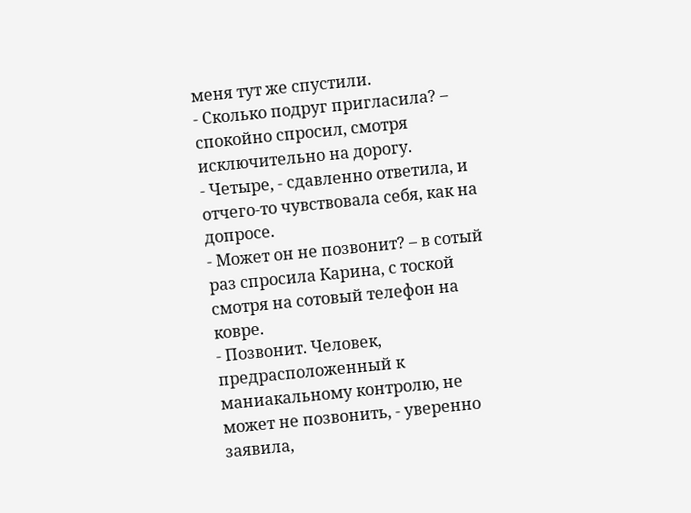меня тут же спустили.
- Сколько подруг пригласила? – спокойно спросил, смотря исключительно на дорогу.
- Четыре, - сдавленно ответила, и отчего-то чувствовала себя, как на допросе.
- Может он не позвонит? – в сотый раз спросила Карина, с тоской смотря на сотовый телефон на ковре.
- Позвонит. Человек, предрасположенный к маниакальному контролю, не может не позвонить, - уверенно заявила,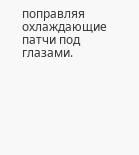поправляя охлаждающие патчи под глазами.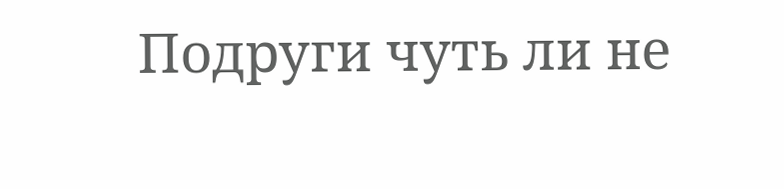Подруги чуть ли не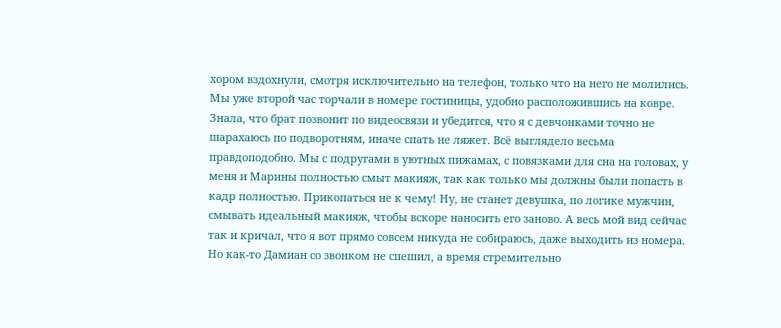хором вздохнули, смотря исключительно на телефон, только что на него не молились.
Мы уже второй час торчали в номере гостиницы, удобно расположившись на ковре. Знала, что брат позвонит по видеосвязи и убедится, что я с девчонками точно не шарахаюсь по подворотням, иначе спать не ляжет. Всё выглядело весьма правдоподобно. Мы с подругами в уютных пижамах, с повязками для сна на головах, у меня и Марины полностью смыт макияж, так как только мы должны были попасть в кадр полностью. Прикопаться не к чему! Ну, не станет девушка, по логике мужчин, смывать идеальный макияж, чтобы вскоре наносить его заново. А весь мой вид сейчас так и кричал, что я вот прямо совсем никуда не собираюсь, даже выходить из номера.
Но как-то Дамиан со звонком не спешил, а время стремительно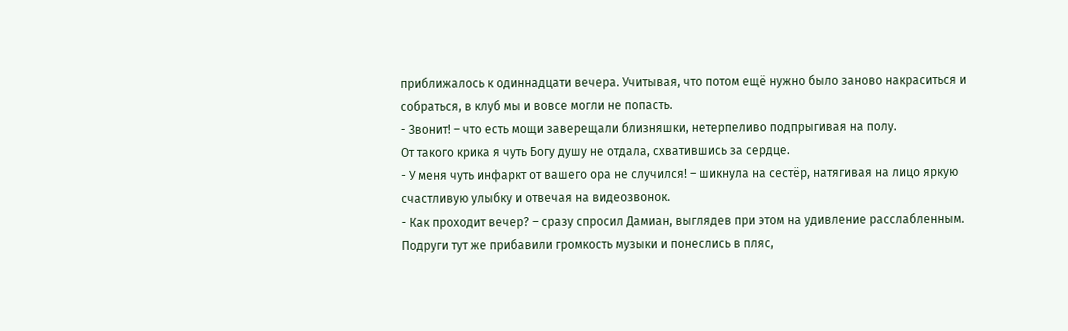приближалось к одиннадцати вечера. Учитывая, что потом ещё нужно было заново накраситься и собраться, в клуб мы и вовсе могли не попасть.
- Звонит! – что есть мощи заверещали близняшки, нетерпеливо подпрыгивая на полу.
От такого крика я чуть Богу душу не отдала, схватившись за сердце.
- У меня чуть инфаркт от вашего ора не случился! – шикнула на сестёр, натягивая на лицо яркую счастливую улыбку и отвечая на видеозвонок.
- Как проходит вечер? – сразу спросил Дамиан, выглядев при этом на удивление расслабленным.
Подруги тут же прибавили громкость музыки и понеслись в пляс,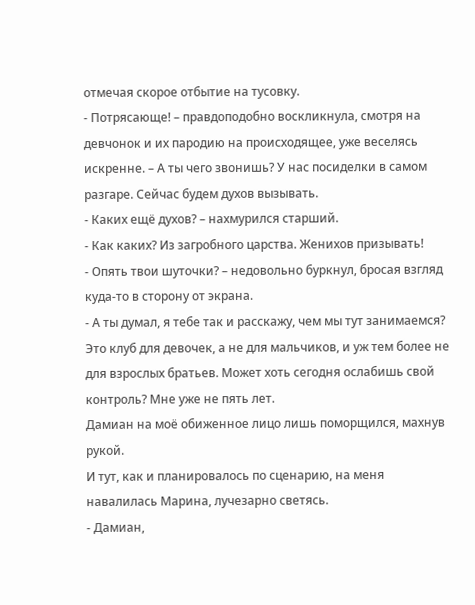отмечая скорое отбытие на тусовку.
- Потрясающе! – правдоподобно воскликнула, смотря на девчонок и их пародию на происходящее, уже веселясь искренне. – А ты чего звонишь? У нас посиделки в самом разгаре. Сейчас будем духов вызывать.
- Каких ещё духов? – нахмурился старший.
- Как каких? Из загробного царства. Женихов призывать!
- Опять твои шуточки? – недовольно буркнул, бросая взгляд куда-то в сторону от экрана.
- А ты думал, я тебе так и расскажу, чем мы тут занимаемся? Это клуб для девочек, а не для мальчиков, и уж тем более не для взрослых братьев. Может хоть сегодня ослабишь свой контроль? Мне уже не пять лет.
Дамиан на моё обиженное лицо лишь поморщился, махнув рукой.
И тут, как и планировалось по сценарию, на меня навалилась Марина, лучезарно светясь.
- Дамиан,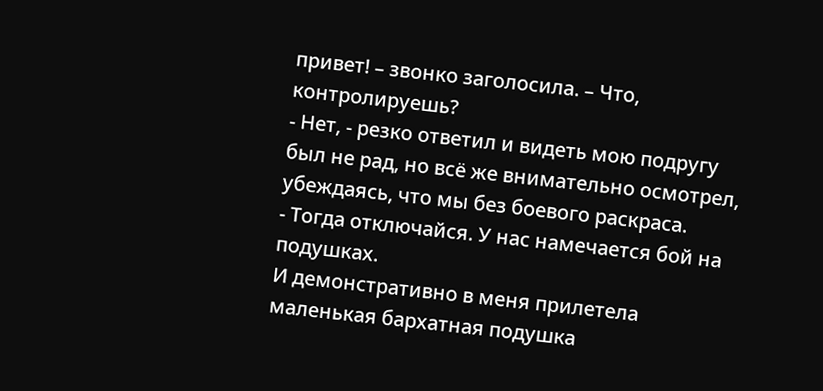привет! – звонко заголосила. – Что, контролируешь?
- Нет, - резко ответил и видеть мою подругу был не рад, но всё же внимательно осмотрел, убеждаясь, что мы без боевого раскраса.
- Тогда отключайся. У нас намечается бой на подушках.
И демонстративно в меня прилетела маленькая бархатная подушка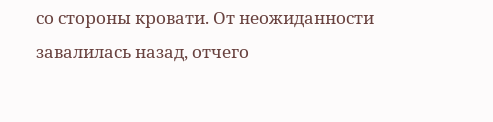со стороны кровати. От неожиданности завалилась назад, отчего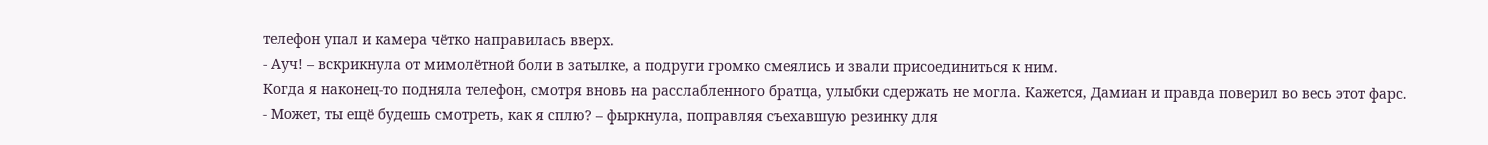телефон упал и камера чётко направилась вверх.
- Ауч! – вскрикнула от мимолётной боли в затылке, а подруги громко смеялись и звали присоединиться к ним.
Когда я наконец-то подняла телефон, смотря вновь на расслабленного братца, улыбки сдержать не могла. Кажется, Дамиан и правда поверил во весь этот фарс.
- Может, ты ещё будешь смотреть, как я сплю? – фыркнула, поправляя съехавшую резинку для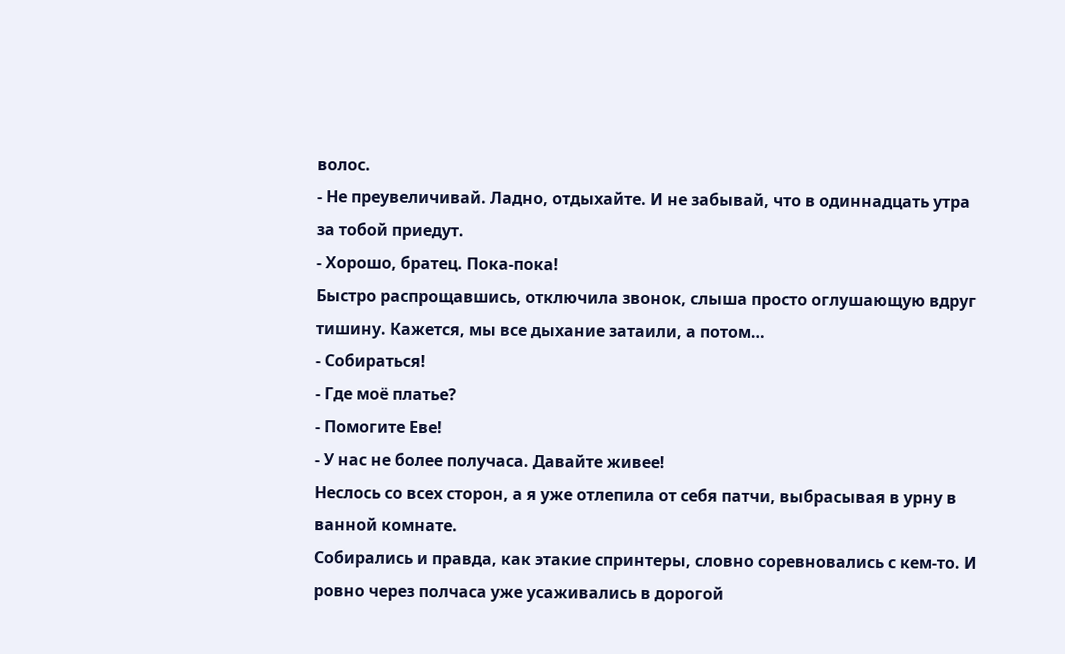волос.
- Не преувеличивай. Ладно, отдыхайте. И не забывай, что в одиннадцать утра за тобой приедут.
- Хорошо, братец. Пока-пока!
Быстро распрощавшись, отключила звонок, слыша просто оглушающую вдруг тишину. Кажется, мы все дыхание затаили, а потом…
- Собираться!
- Где моё платье?
- Помогите Еве!
- У нас не более получаса. Давайте живее!
Неслось со всех сторон, а я уже отлепила от себя патчи, выбрасывая в урну в ванной комнате.
Собирались и правда, как этакие спринтеры, словно соревновались с кем-то. И ровно через полчаса уже усаживались в дорогой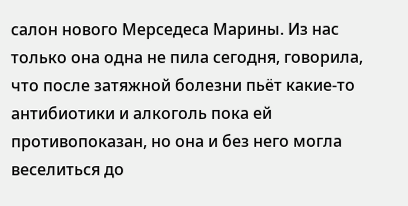салон нового Мерседеса Марины. Из нас только она одна не пила сегодня, говорила, что после затяжной болезни пьёт какие-то антибиотики и алкоголь пока ей противопоказан, но она и без него могла веселиться до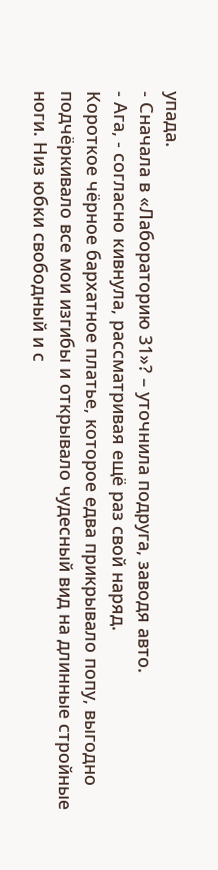упада.
- Сначала в «Лабораторию 31»? – уточнила подруга, заводя авто.
- Ага, - согласно кивнула, рассматривая ещё раз свой наряд.
Короткое чёрное бархатное платье, которое едва прикрывало попу, выгодно подчёркивало все мои изгибы и открывало чудесный вид на длинные стройные ноги. Низ юбки свободный и с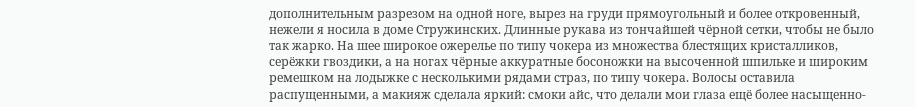дополнительным разрезом на одной ноге, вырез на груди прямоугольный и более откровенный, нежели я носила в доме Стружинских. Длинные рукава из тончайшей чёрной сетки, чтобы не было так жарко. На шее широкое ожерелье по типу чокера из множества блестящих кристалликов, серёжки гвоздики, а на ногах чёрные аккуратные босоножки на высоченной шпильке и широким ремешком на лодыжке с несколькими рядами страз, по типу чокера. Волосы оставила распущенными, а макияж сделала яркий: смоки айс, что делали мои глаза ещё более насыщенно-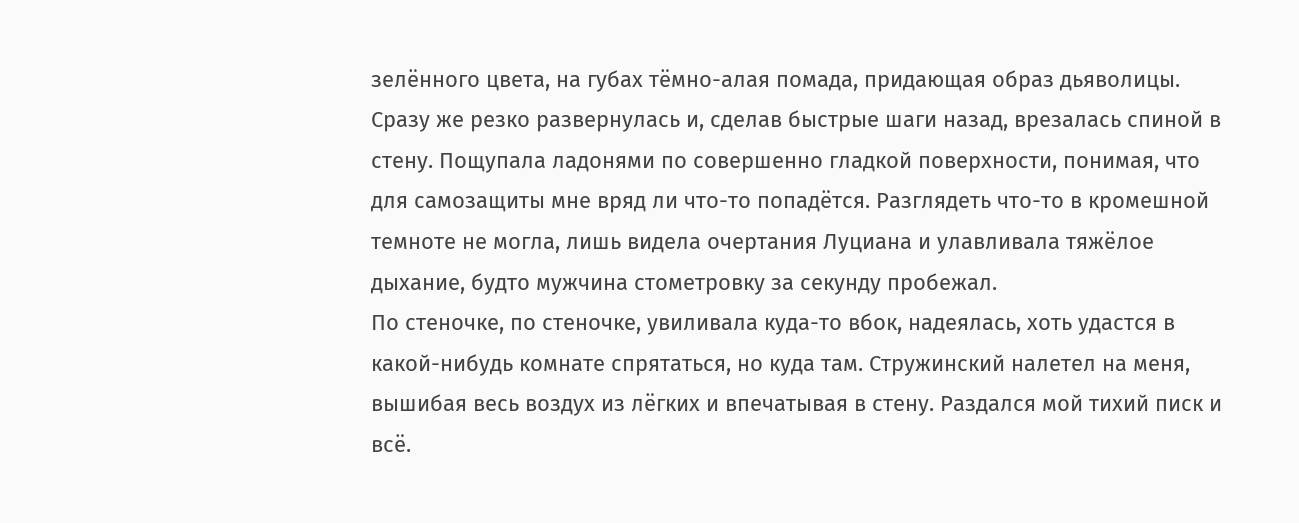зелённого цвета, на губах тёмно-алая помада, придающая образ дьяволицы.
Сразу же резко развернулась и, сделав быстрые шаги назад, врезалась спиной в стену. Пощупала ладонями по совершенно гладкой поверхности, понимая, что для самозащиты мне вряд ли что-то попадётся. Разглядеть что-то в кромешной темноте не могла, лишь видела очертания Луциана и улавливала тяжёлое дыхание, будто мужчина стометровку за секунду пробежал.
По стеночке, по стеночке, увиливала куда-то вбок, надеялась, хоть удастся в какой-нибудь комнате спрятаться, но куда там. Стружинский налетел на меня, вышибая весь воздух из лёгких и впечатывая в стену. Раздался мой тихий писк и всё.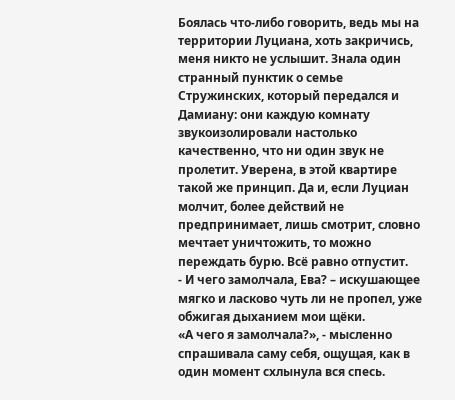Боялась что-либо говорить, ведь мы на территории Луциана, хоть закричись, меня никто не услышит. Знала один странный пунктик о семье Стружинских, который передался и Дамиану: они каждую комнату звукоизолировали настолько качественно, что ни один звук не пролетит. Уверена, в этой квартире такой же принцип. Да и, если Луциан молчит, более действий не предпринимает, лишь смотрит, словно мечтает уничтожить, то можно переждать бурю. Всё равно отпустит.
- И чего замолчала, Ева? – искушающее мягко и ласково чуть ли не пропел, уже обжигая дыханием мои щёки.
«А чего я замолчала?», - мысленно спрашивала саму себя, ощущая, как в один момент схлынула вся спесь.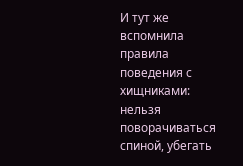И тут же вспомнила правила поведения с хищниками: нельзя поворачиваться спиной, убегать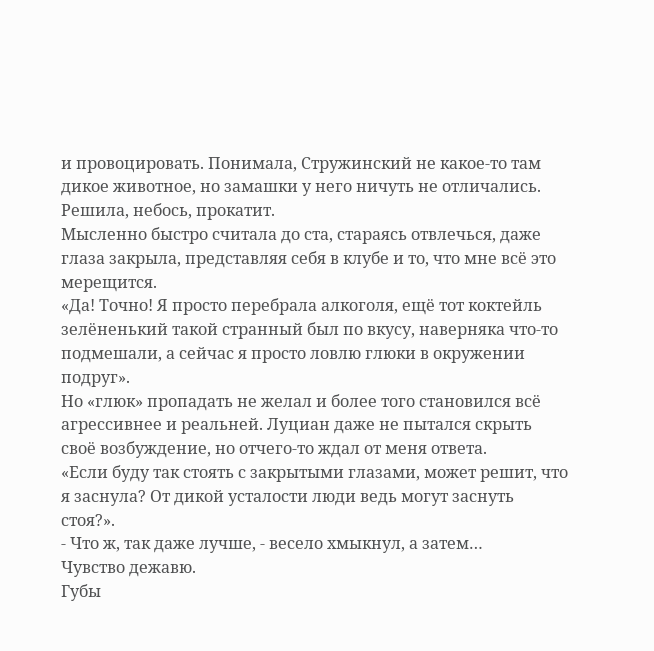и провоцировать. Понимала, Стружинский не какое-то там дикое животное, но замашки у него ничуть не отличались. Решила, небось, прокатит.
Мысленно быстро считала до ста, стараясь отвлечься, даже глаза закрыла, представляя себя в клубе и то, что мне всё это мерещится.
«Да! Точно! Я просто перебрала алкоголя, ещё тот коктейль зелёненький такой странный был по вкусу, наверняка что-то подмешали, а сейчас я просто ловлю глюки в окружении подруг».
Но «глюк» пропадать не желал и более того становился всё агрессивнее и реальней. Луциан даже не пытался скрыть своё возбуждение, но отчего-то ждал от меня ответа.
«Если буду так стоять с закрытыми глазами, может решит, что я заснула? От дикой усталости люди ведь могут заснуть стоя?».
- Что ж, так даже лучше, - весело хмыкнул, а затем…
Чувство дежавю.
Губы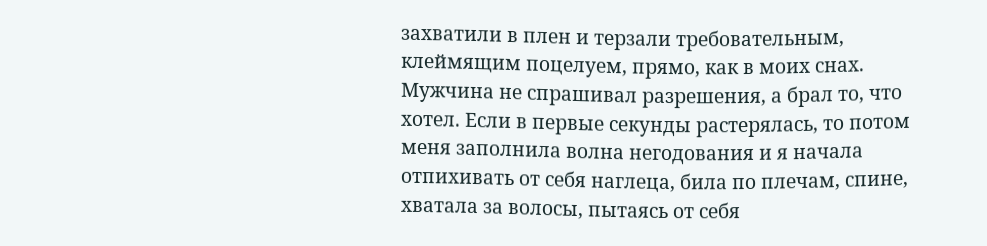захватили в плен и терзали требовательным, клеймящим поцелуем, прямо, как в моих снах. Мужчина не спрашивал разрешения, а брал то, что хотел. Если в первые секунды растерялась, то потом меня заполнила волна негодования и я начала отпихивать от себя наглеца, била по плечам, спине, хватала за волосы, пытаясь от себя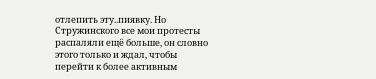отлепить эту..пиявку. Но Стружинского все мои протесты распаляли ещё больше, он словно этого только и ждал, чтобы перейти к более активным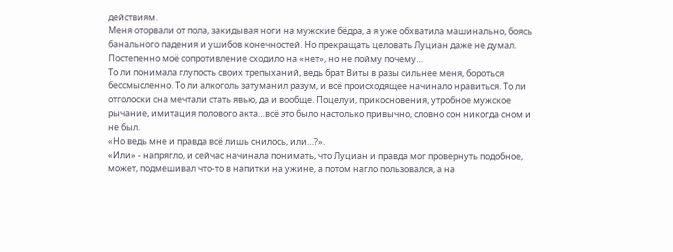действиям.
Меня оторвали от пола, закидывая ноги на мужские бёдра, а я уже обхватила машинально, боясь банального падения и ушибов конечностей. Но прекращать целовать Луциан даже не думал. Постепенно моё сопротивление сходило на «нет», но не пойму почему…
То ли понимала глупость своих трепыханий, ведь брат Виты в разы сильнее меня, бороться бессмысленно. То ли алкоголь затуманил разум, и всё происходящее начинало нравиться. То ли отголоски сна мечтали стать явью, да и вообще. Поцелуи, прикосновения, утробное мужское рычание, имитация полового акта…всё это было настолько привычно, словно сон никогда сном и не был.
«Но ведь мне и правда всё лишь снилось, или…?».
«Или» - напрягло, и сейчас начинала понимать, что Луциан и правда мог провернуть подобное, может, подмешивал что-то в напитки на ужине, а потом нагло пользовался, а на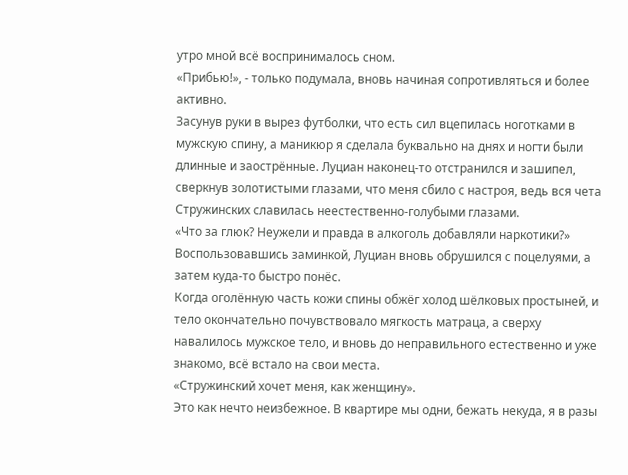утро мной всё воспринималось сном.
«Прибью!», - только подумала, вновь начиная сопротивляться и более активно.
Засунув руки в вырез футболки, что есть сил вцепилась ноготками в мужскую спину, а маникюр я сделала буквально на днях и ногти были длинные и заострённые. Луциан наконец-то отстранился и зашипел, сверкнув золотистыми глазами, что меня сбило с настроя, ведь вся чета Стружинских славилась неестественно-голубыми глазами.
«Что за глюк? Неужели и правда в алкоголь добавляли наркотики?»
Воспользовавшись заминкой, Луциан вновь обрушился с поцелуями, а затем куда-то быстро понёс.
Когда оголённую часть кожи спины обжёг холод шёлковых простыней, и тело окончательно почувствовало мягкость матраца, а сверху навалилось мужское тело, и вновь до неправильного естественно и уже знакомо, всё встало на свои места.
«Стружинский хочет меня, как женщину».
Это как нечто неизбежное. В квартире мы одни, бежать некуда, я в разы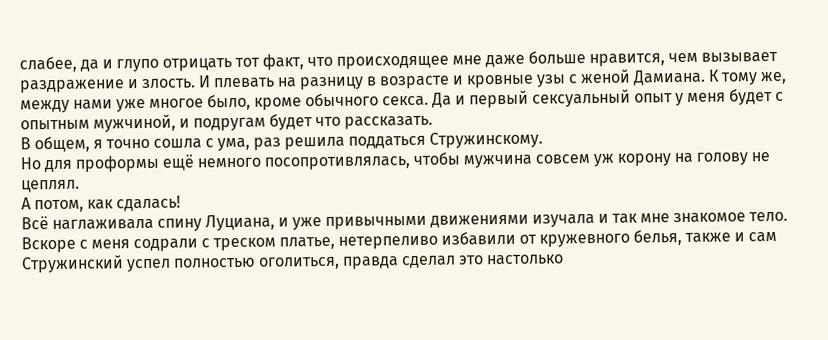слабее, да и глупо отрицать тот факт, что происходящее мне даже больше нравится, чем вызывает раздражение и злость. И плевать на разницу в возрасте и кровные узы с женой Дамиана. К тому же, между нами уже многое было, кроме обычного секса. Да и первый сексуальный опыт у меня будет с опытным мужчиной, и подругам будет что рассказать.
В общем, я точно сошла с ума, раз решила поддаться Стружинскому.
Но для проформы ещё немного посопротивлялась, чтобы мужчина совсем уж корону на голову не цеплял.
А потом, как сдалась!
Всё наглаживала спину Луциана, и уже привычными движениями изучала и так мне знакомое тело. Вскоре с меня содрали с треском платье, нетерпеливо избавили от кружевного белья, также и сам Стружинский успел полностью оголиться, правда сделал это настолько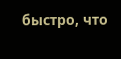быстро, что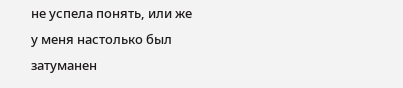не успела понять, или же у меня настолько был затуманен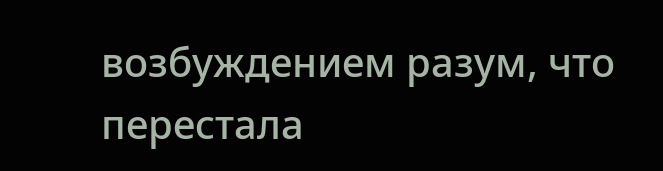возбуждением разум, что перестала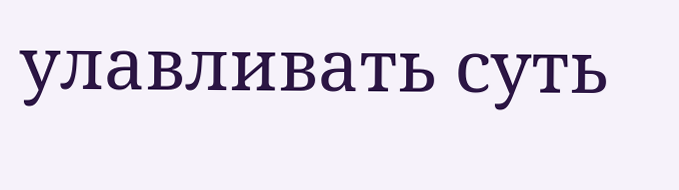улавливать суть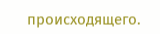происходящего.